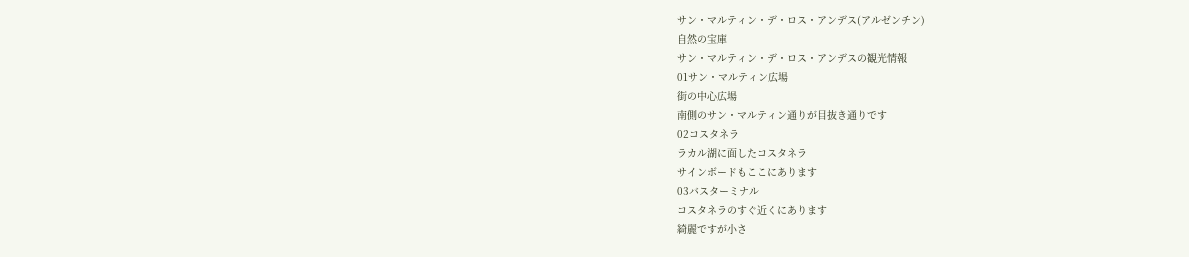サン・マルティン・デ・ロス・アンデス(アルゼンチン)
自然の宝庫
サン・マルティン・デ・ロス・アンデスの観光情報
01サン・マルティン広場
街の中心広場
南側のサン・マルティン通りが目抜き通りです
02コスタネラ
ラカル湖に面したコスタネラ
サインボードもここにあります
03バスターミナル
コスタネラのすぐ近くにあります
綺麗ですが小さ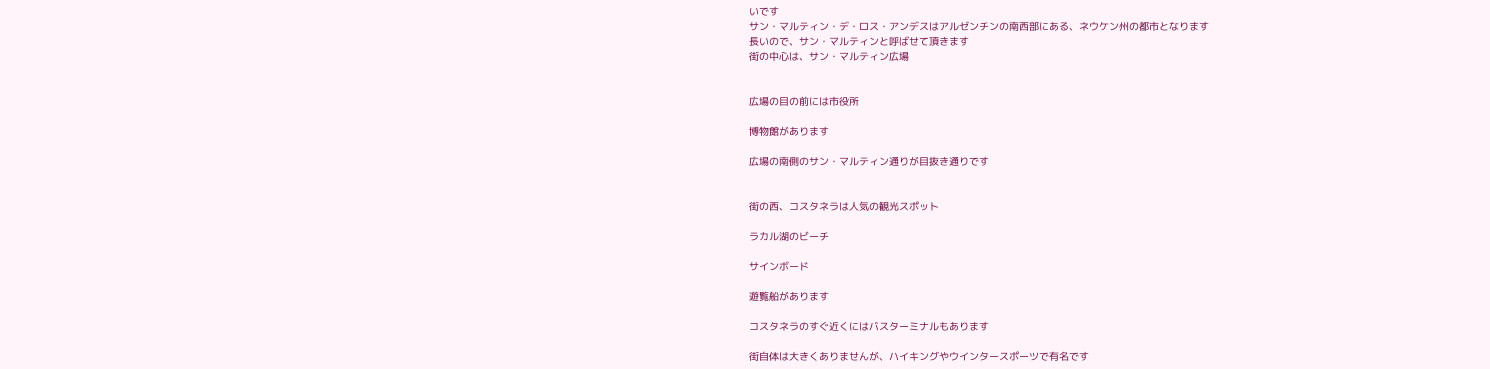いです
サン・マルティン・デ・ロス・アンデスはアルゼンチンの南西部にある、ネウケン州の都市となります
長いので、サン・マルティンと呼ばせて頂きます
街の中心は、サン・マルティン広場


広場の目の前には市役所

博物館があります

広場の南側のサン・マルティン通りが目抜き通りです


街の西、コスタネラは人気の観光スポット

ラカル湖のビーチ

サインボード

遊覧船があります

コスタネラのすぐ近くにはバスターミナルもあります

街自体は大きくありませんが、ハイキングやウインタースポーツで有名です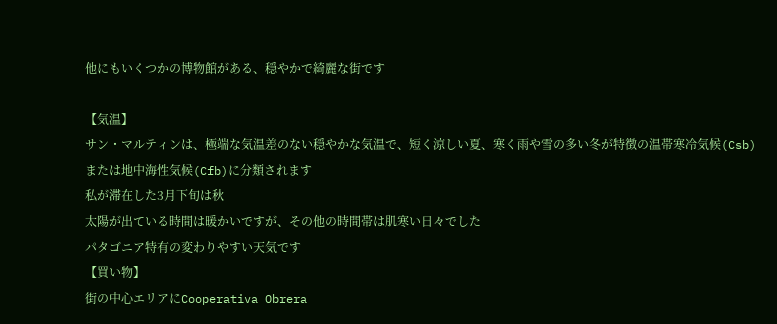他にもいくつかの博物館がある、穏やかで綺麗な街です

【気温】
サン・マルティンは、極端な気温差のない穏やかな気温で、短く涼しい夏、寒く雨や雪の多い冬が特徴の温帯寒冷気候(Csb)または地中海性気候(Cfb)に分類されます
私が滞在した3月下旬は秋
太陽が出ている時間は暖かいですが、その他の時間帯は肌寒い日々でした
パタゴニア特有の変わりやすい天気です
【買い物】
街の中心エリアにCooperativa Obrera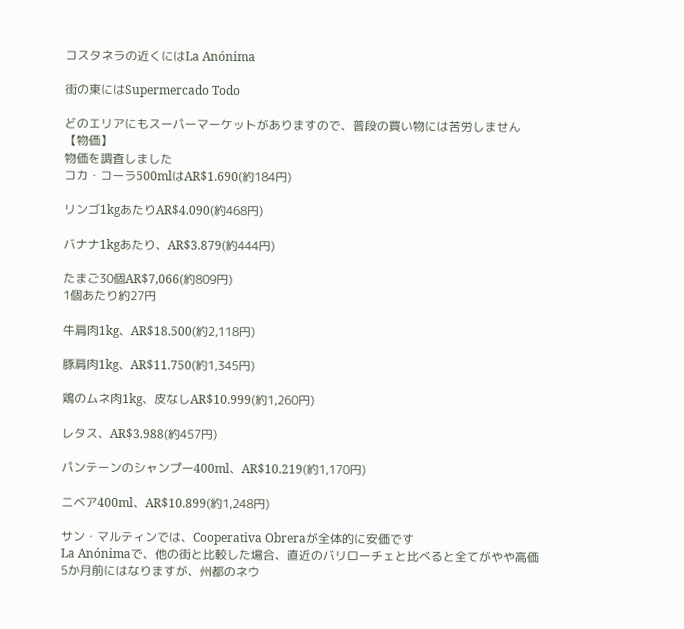コスタネラの近くにはLa Anónima

街の東にはSupermercado Todo

どのエリアにもスーパーマーケットがありますので、普段の買い物には苦労しません
【物価】
物価を調査しました
コカ・コーラ500mlはAR$1.690(約184円)

リンゴ1kgあたりAR$4.090(約468円)

バナナ1kgあたり、AR$3.879(約444円)

たまご30個AR$7,066(約809円)
1個あたり約27円

牛肩肉1kg、AR$18.500(約2,118円)

豚肩肉1kg、AR$11.750(約1,345円)

鶏のムネ肉1kg、皮なしAR$10.999(約1,260円)

レタス、AR$3.988(約457円)

パンテーンのシャンプー400ml、AR$10.219(約1,170円)

ニベア400ml、AR$10.899(約1,248円)

サン・マルティンでは、Cooperativa Obreraが全体的に安価です
La Anónimaで、他の街と比較した場合、直近のバリローチェと比べると全てがやや高価
5か月前にはなりますが、州都のネウ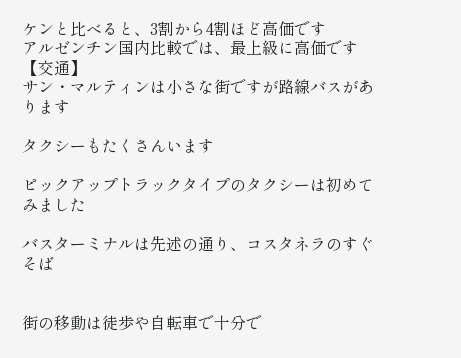ケンと比べると、3割から4割ほど高価です
アルゼンチン国内比較では、最上級に高価です
【交通】
サン・マルティンは小さな街ですが路線バスがあります

タクシーもたくさんいます

ピックアップトラックタイプのタクシーは初めてみました

バスターミナルは先述の通り、コスタネラのすぐそば


街の移動は徒歩や自転車で十分で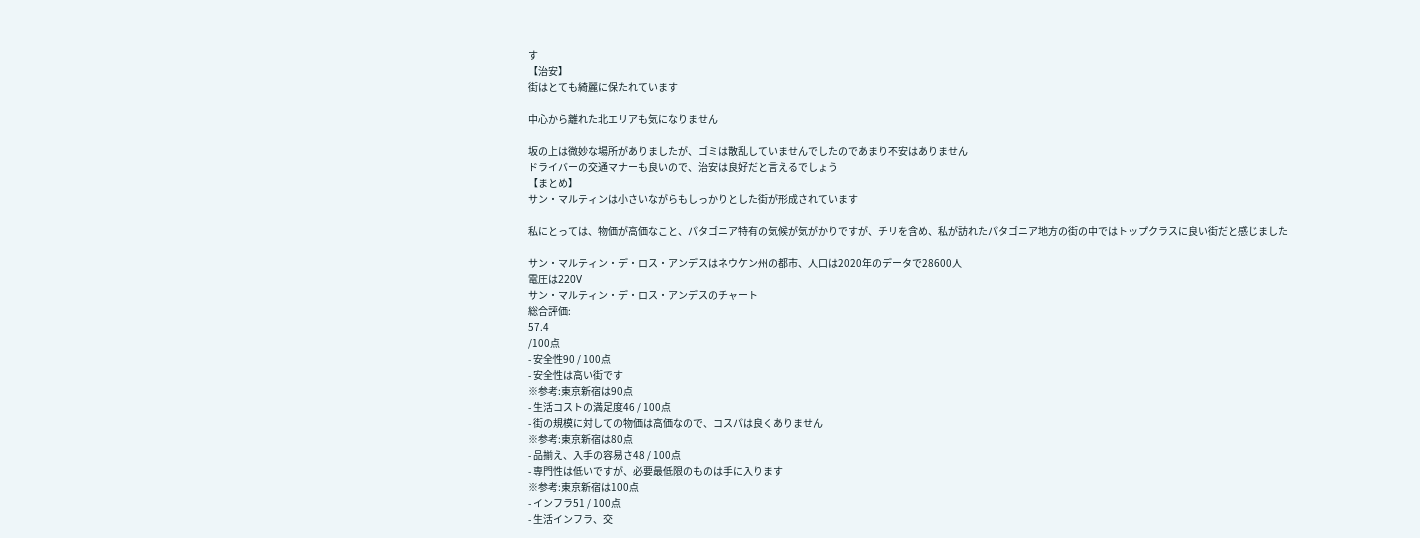す
【治安】
街はとても綺麗に保たれています

中心から離れた北エリアも気になりません

坂の上は微妙な場所がありましたが、ゴミは散乱していませんでしたのであまり不安はありません
ドライバーの交通マナーも良いので、治安は良好だと言えるでしょう
【まとめ】
サン・マルティンは小さいながらもしっかりとした街が形成されています

私にとっては、物価が高価なこと、パタゴニア特有の気候が気がかりですが、チリを含め、私が訪れたパタゴニア地方の街の中ではトップクラスに良い街だと感じました

サン・マルティン・デ・ロス・アンデスはネウケン州の都市、人口は2020年のデータで28600人
電圧は220V
サン・マルティン・デ・ロス・アンデスのチャート
総合評価:
57.4
/100点
- 安全性90 / 100点
- 安全性は高い街です
※参考:東京新宿は90点
- 生活コストの満足度46 / 100点
- 街の規模に対しての物価は高価なので、コスパは良くありません
※参考:東京新宿は80点
- 品揃え、入手の容易さ48 / 100点
- 専門性は低いですが、必要最低限のものは手に入ります
※参考:東京新宿は100点
- インフラ51 / 100点
- 生活インフラ、交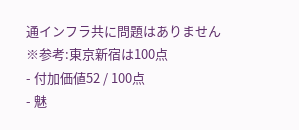通インフラ共に問題はありません
※参考:東京新宿は100点
- 付加価値52 / 100点
- 魅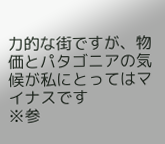力的な街ですが、物価とパタゴニアの気候が私にとってはマイナスです
※参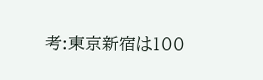考:東京新宿は100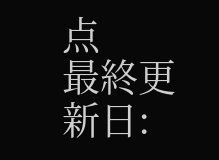点
最終更新日: